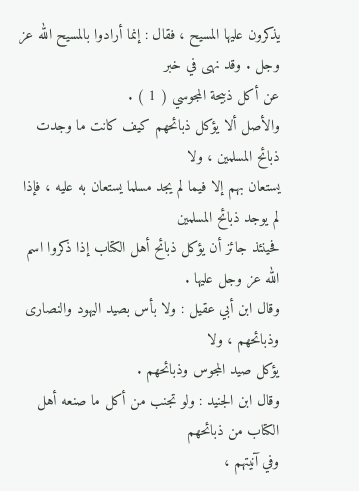يذكرون عليها المسيح ، فقال : إنما أرادوا بالمسيح الله عز وجل . وقد نهى في خبر
عن أكل ذبيحة المجوسي ( 1 ) .
والأصل ألا يؤكل ذبائحهم كيف كانت ما وجدت ذبائح المسلمين ، ولا
يستعان بهم إلا فيما لم يجد مسلما يستعان به عليه ، فإذا لم يوجد ذبائح المسلمين
فحينئذ جائز أن يؤكل ذبائح أهل الكتاب إذا ذكروا اسم الله عز وجل عليها .
وقال ابن أبي عقيل : ولا بأس بصيد اليهود والنصارى وذبائحهم ، ولا
يؤكل صيد المجوس وذبائحهم .
وقال ابن الجنيد : ولو تجنب من أكل ما صنعه أهل الكتاب من ذبائحهم
وفي آنيتهم ،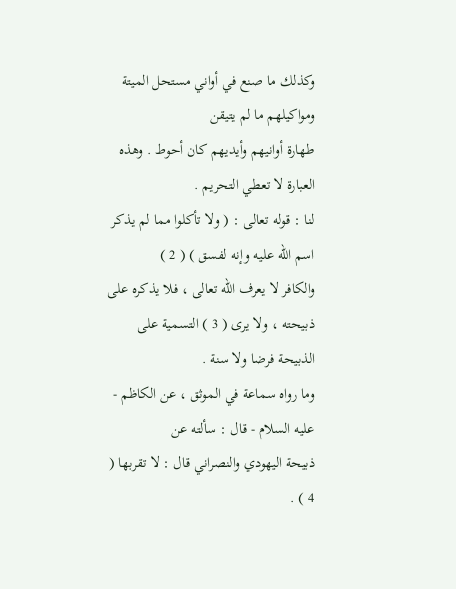وكذلك ما صنع في أواني مستحل الميتة ومواكيلهم ما لم يتيقن
طهارة أوانيهم وأيديهم كان أحوط . وهذه العبارة لا تعطي التحريم .
لنا : قوله تعالى : ( ولا تأكلوا مما لم يذكر اسم الله عليه وإنه لفسق ) ( 2 )
والكافر لا يعرف الله تعالى ، فلا يذكره على ذبيحته ، ولا يرى ( 3 ) التسمية على
الذبيحة فرضا ولا سنة .
وما رواه سماعة في الموثق ، عن الكاظم - عليه السلام - قال : سألته عن
ذبيحة اليهودي والنصراني قال : لا تقربها ( 4 ) .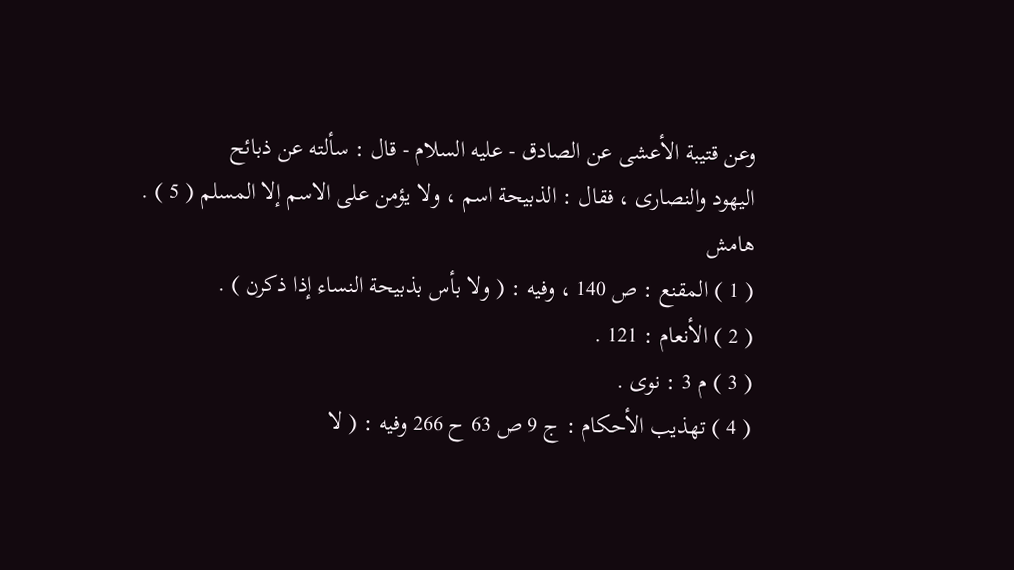وعن قتيبة الأعشى عن الصادق - عليه السلام - قال : سألته عن ذبائح
اليهود والنصارى ، فقال : الذبيحة اسم ، ولا يؤمن على الاسم إلا المسلم ( 5 ) .
هامش
( 1 ) المقنع : ص 140 ، وفيه : ( ولا بأس بذبيحة النساء إذا ذكرن ) .
( 2 ) الأنعام : 121 .
( 3 ) م 3 : نوى .
( 4 ) تهذيب الأحكام : ج 9 ص 63 ح 266 وفيه : ( لا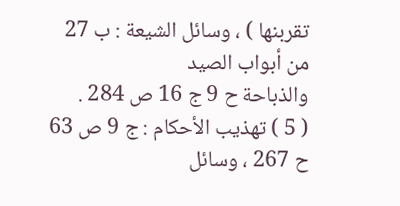تقربنها ) ، وسائل الشيعة : ب 27 من أبواب الصيد
والذباحة ح 9 ج 16 ص 284 .
( 5 ) تهذيب الأحكام : ج 9 ص 63 ح 267 ، وسائل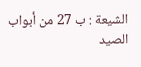الشيعة : ب 27 من أبواب الصيد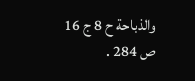والذباحة ح 8 ج 16
ص 284 .